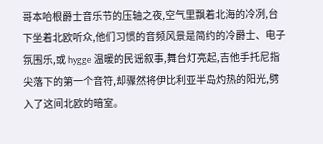哥本哈根爵士音乐节的压轴之夜,空气里飘着北海的冷冽,台下坐着北欧听众,他们习惯的音频风景是简约的冷爵士、电子氛围乐,或 hygge 温暖的民谣叙事,舞台灯亮起,吉他手托尼指尖落下的第一个音符,却骤然将伊比利亚半岛灼热的阳光,劈入了这间北欧的暗室。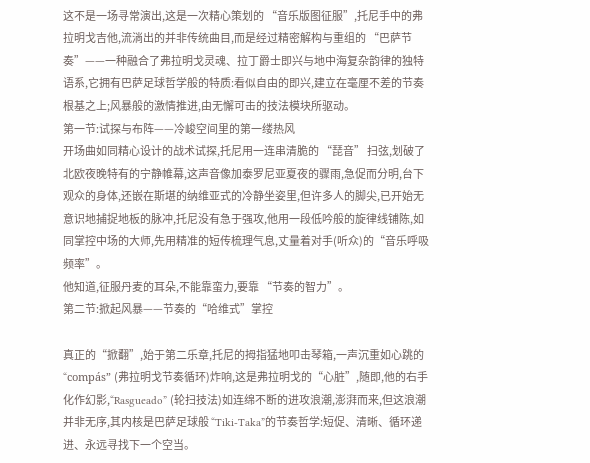这不是一场寻常演出,这是一次精心策划的 “音乐版图征服”,托尼手中的弗拉明戈吉他,流淌出的并非传统曲目,而是经过精密解构与重组的 “巴萨节奏”——一种融合了弗拉明戈灵魂、拉丁爵士即兴与地中海复杂韵律的独特语系,它拥有巴萨足球哲学般的特质:看似自由的即兴,建立在毫厘不差的节奏根基之上;风暴般的激情推进,由无懈可击的技法模块所驱动。
第一节:试探与布阵——冷峻空间里的第一缕热风
开场曲如同精心设计的战术试探,托尼用一连串清脆的 “琵音” 扫弦,划破了北欧夜晚特有的宁静帷幕,这声音像加泰罗尼亚夏夜的骤雨,急促而分明,台下观众的身体,还嵌在斯堪的纳维亚式的冷静坐姿里,但许多人的脚尖,已开始无意识地捕捉地板的脉冲,托尼没有急于强攻,他用一段低吟般的旋律线铺陈,如同掌控中场的大师,先用精准的短传梳理气息,丈量着对手(听众)的“音乐呼吸频率”。
他知道,征服丹麦的耳朵,不能靠蛮力,要靠 “节奏的智力”。
第二节:掀起风暴——节奏的“哈维式”掌控

真正的“掀翻”,始于第二乐章,托尼的拇指猛地叩击琴箱,一声沉重如心跳的 “compás” (弗拉明戈节奏循环)炸响,这是弗拉明戈的“心脏”,随即,他的右手化作幻影,“Rasgueado” (轮扫技法)如连绵不断的进攻浪潮,澎湃而来,但这浪潮并非无序,其内核是巴萨足球般 “Tiki-Taka”的节奏哲学:短促、清晰、循环递进、永远寻找下一个空当。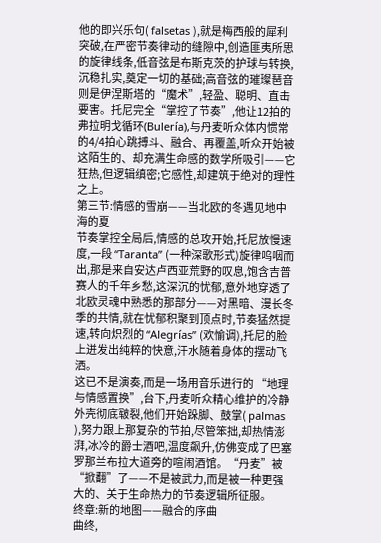他的即兴乐句( falsetas ),就是梅西般的犀利突破,在严密节奏律动的缝隙中,创造匪夷所思的旋律线条,低音弦是布斯克茨的护球与转换,沉稳扎实,奠定一切的基础;高音弦的璀璨琶音则是伊涅斯塔的“魔术”,轻盈、聪明、直击要害。托尼完全“掌控了节奏”,他让12拍的弗拉明戈循环(Bulería),与丹麦听众体内惯常的4/4拍心跳搏斗、融合、再覆盖,听众开始被这陌生的、却充满生命感的数学所吸引——它狂热,但逻辑缜密;它感性,却建筑于绝对的理性之上。
第三节:情感的雪崩——当北欧的冬遇见地中海的夏
节奏掌控全局后,情感的总攻开始,托尼放慢速度,一段 “Taranta” (一种深歌形式)旋律呜咽而出,那是来自安达卢西亚荒野的叹息,饱含吉普赛人的千年乡愁,这深沉的忧郁,意外地穿透了北欧灵魂中熟悉的那部分——对黑暗、漫长冬季的共情,就在忧郁积聚到顶点时,节奏猛然提速,转向炽烈的 “Alegrías” (欢愉调),托尼的脸上迸发出纯粹的快意,汗水随着身体的摆动飞洒。
这已不是演奏,而是一场用音乐进行的 “地理与情感置换”,台下,丹麦听众精心维护的冷静外壳彻底皲裂,他们开始跺脚、鼓掌( palmas ),努力跟上那复杂的节拍,尽管笨拙,却热情澎湃,冰冷的爵士酒吧,温度飙升,仿佛变成了巴塞罗那兰布拉大道旁的喧闹酒馆。“丹麦”被“掀翻”了——不是被武力,而是被一种更强大的、关于生命热力的节奏逻辑所征服。
终章:新的地图——融合的序曲
曲终,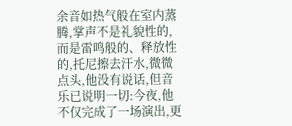余音如热气般在室内蒸腾,掌声不是礼貌性的,而是雷鸣般的、释放性的,托尼擦去汗水,微微点头,他没有说话,但音乐已说明一切:今夜,他不仅完成了一场演出,更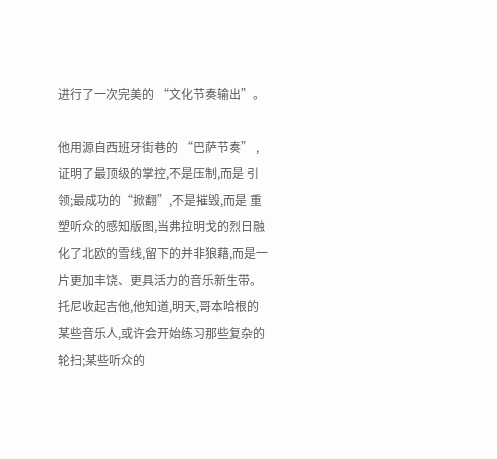进行了一次完美的 “文化节奏输出”。

他用源自西班牙街巷的 “巴萨节奏” ,证明了最顶级的掌控,不是压制,而是 引领;最成功的“掀翻”,不是摧毁,而是 重塑听众的感知版图,当弗拉明戈的烈日融化了北欧的雪线,留下的并非狼藉,而是一片更加丰饶、更具活力的音乐新生带。
托尼收起吉他,他知道,明天,哥本哈根的某些音乐人,或许会开始练习那些复杂的轮扫;某些听众的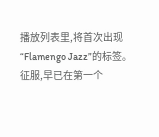播放列表里,将首次出现“Flamengo Jazz”的标签。
征服,早已在第一个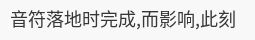音符落地时完成,而影响,此刻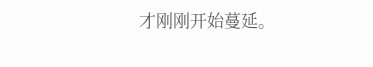才刚刚开始蔓延。